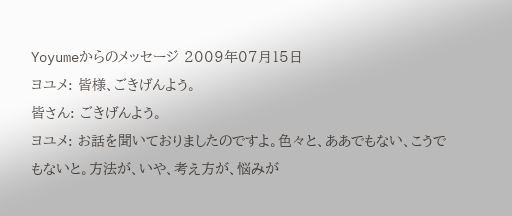Yoyumeからのメッセージ 2009年07月15日
ヨユメ: 皆様、ごきげんよう。
皆さん: ごきげんよう。
ヨユメ: お話を聞いておりましたのですよ。色々と、ああでもない、こうでもないと。方法が、いや、考え方が、悩みが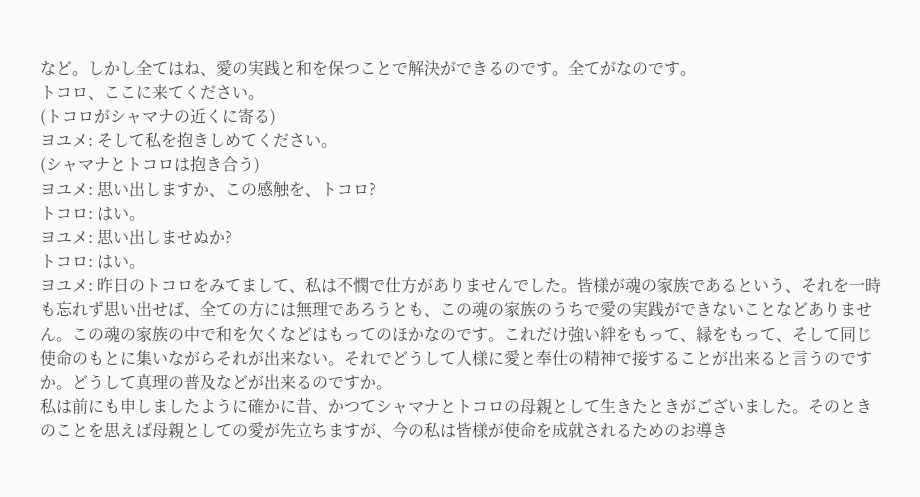など。しかし全てはね、愛の実践と和を保つことで解決ができるのです。全てがなのです。
トコロ、ここに来てください。
(トコロがシャマナの近くに寄る)
ヨユメ: そして私を抱きしめてください。
(シャマナとトコロは抱き合う)
ヨユメ: 思い出しますか、この感触を、トコロ?
トコロ: はい。
ヨユメ: 思い出しませぬか?
トコロ: はい。
ヨユメ: 昨日のトコロをみてまして、私は不憫で仕方がありませんでした。皆様が魂の家族であるという、それを一時も忘れず思い出せば、全ての方には無理であろうとも、この魂の家族のうちで愛の実践ができないことなどありません。この魂の家族の中で和を欠くなどはもってのほかなのです。これだけ強い絆をもって、縁をもって、そして同じ使命のもとに集いながらそれが出来ない。それでどうして人様に愛と奉仕の精神で接することが出来ると言うのですか。どうして真理の普及などが出来るのですか。
私は前にも申しましたように確かに昔、かつてシャマナとトコロの母親として生きたときがございました。そのときのことを思えば母親としての愛が先立ちますが、今の私は皆様が使命を成就されるためのお導き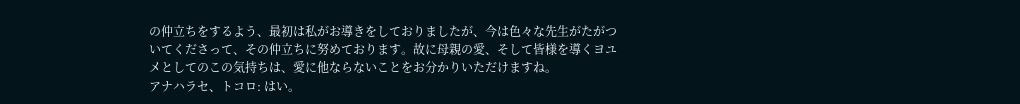の仲立ちをするよう、最初は私がお導きをしておりましたが、今は色々な先生がたがついてくださって、その仲立ちに努めております。故に母親の愛、そして皆様を導くヨユメとしてのこの気持ちは、愛に他ならないことをお分かりいただけますね。
アナハラセ、トコロ: はい。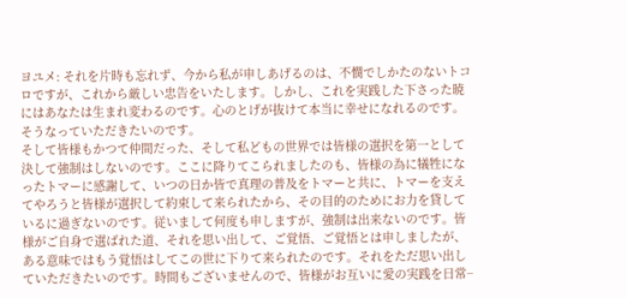ヨユメ: それを片時も忘れず、今から私が申しあげるのは、不憫でしかたのないトコロですが、これから厳しい忠告をいたします。しかし、これを実践した下さった暁にはあなたは生まれ変わるのです。心のとげが抜けて本当に幸せになれるのです。そうなっていただきたいのです。
そして皆様もかつて仲間だった、そして私どもの世界では皆様の選択を第一として決して強制はしないのです。ここに降りてこられましたのも、皆様の為に犠牲になったトマーに感謝して、いつの日か皆で真理の普及をトマーと共に、トマーを支えてやろうと皆様が選択して約束して来られたから、その目的のためにお力を貸しているに過ぎないのです。従いまして何度も申しますが、強制は出来ないのです。皆様がご自身で選ばれた道、それを思い出して、ご覚悟、ご覚悟とは申しましたが、ある意味ではもう覚悟はしてこの世に下りて来られたのです。それをただ思い出していただきたいのです。時間もございませんので、皆様がお互いに愛の実践を日常−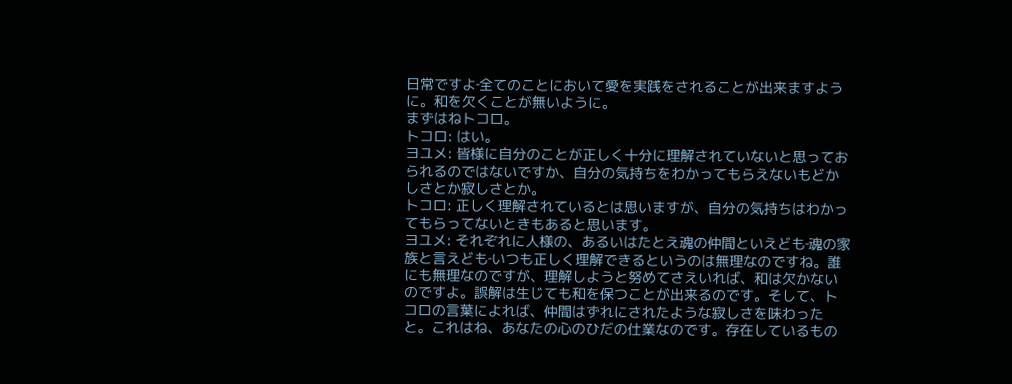日常ですよ‐全てのことにおいて愛を実践をされることが出来ますように。和を欠くことが無いように。
まずはねトコロ。
トコロ: はい。
ヨユメ: 皆様に自分のことが正しく十分に理解されていないと思っておられるのではないですか、自分の気持ちをわかってもらえないもどかしさとか寂しさとか。
トコロ: 正しく理解されているとは思いますが、自分の気持ちはわかってもらってないときもあると思います。
ヨユメ: それぞれに人様の、あるいはたとえ魂の仲間といえども‐魂の家族と言えども‐いつも正しく理解できるというのは無理なのですね。誰にも無理なのですが、理解しようと努めてさえいれば、和は欠かないのですよ。誤解は生じても和を保つことが出来るのです。そして、トコロの言葉によれば、仲間はずれにされたような寂しさを味わったと。これはね、あなたの心のひだの仕業なのです。存在しているもの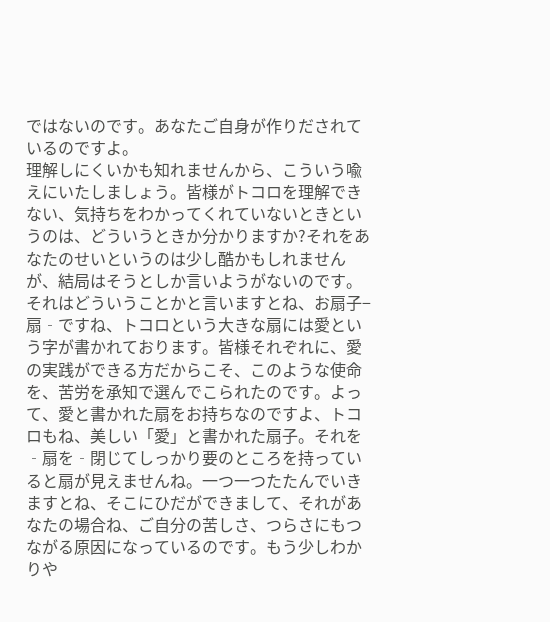ではないのです。あなたご自身が作りだされているのですよ。
理解しにくいかも知れませんから、こういう喩えにいたしましょう。皆様がトコロを理解できない、気持ちをわかってくれていないときというのは、どういうときか分かりますか?それをあなたのせいというのは少し酷かもしれませんが、結局はそうとしか言いようがないのです。それはどういうことかと言いますとね、お扇子−扇‐ですね、トコロという大きな扇には愛という字が書かれております。皆様それぞれに、愛の実践ができる方だからこそ、このような使命を、苦労を承知で選んでこられたのです。よって、愛と書かれた扇をお持ちなのですよ、トコロもね、美しい「愛」と書かれた扇子。それを‐扇を‐閉じてしっかり要のところを持っていると扇が見えませんね。一つ一つたたんでいきますとね、そこにひだができまして、それがあなたの場合ね、ご自分の苦しさ、つらさにもつながる原因になっているのです。もう少しわかりや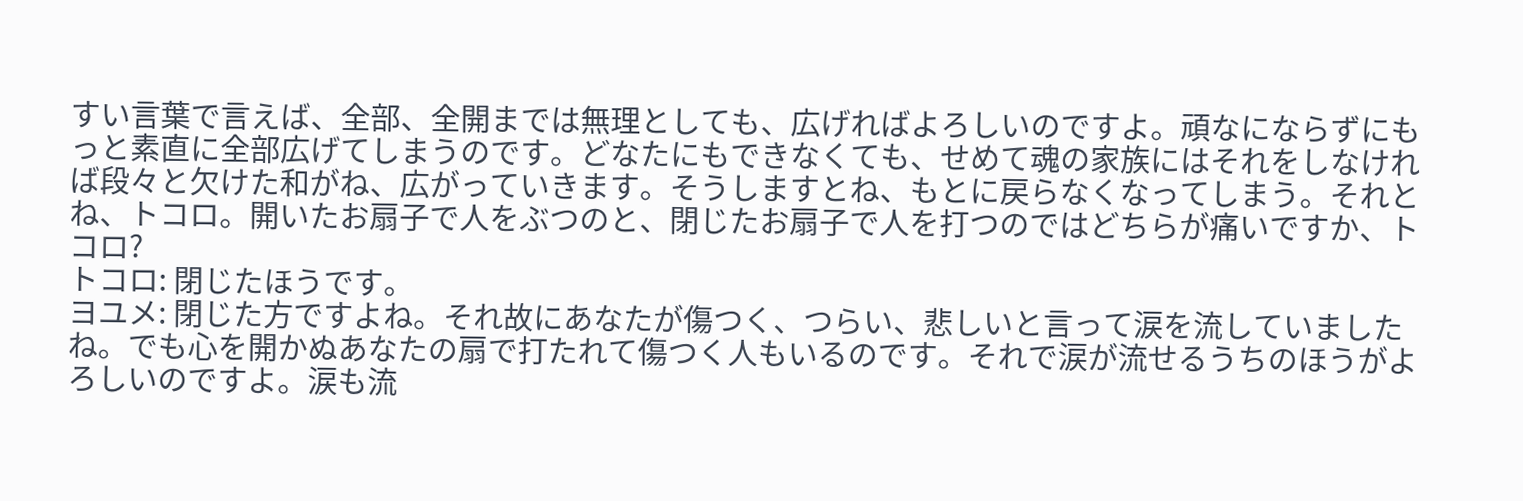すい言葉で言えば、全部、全開までは無理としても、広げればよろしいのですよ。頑なにならずにもっと素直に全部広げてしまうのです。どなたにもできなくても、せめて魂の家族にはそれをしなければ段々と欠けた和がね、広がっていきます。そうしますとね、もとに戻らなくなってしまう。それとね、トコロ。開いたお扇子で人をぶつのと、閉じたお扇子で人を打つのではどちらが痛いですか、トコロ?
トコロ: 閉じたほうです。
ヨユメ: 閉じた方ですよね。それ故にあなたが傷つく、つらい、悲しいと言って涙を流していましたね。でも心を開かぬあなたの扇で打たれて傷つく人もいるのです。それで涙が流せるうちのほうがよろしいのですよ。涙も流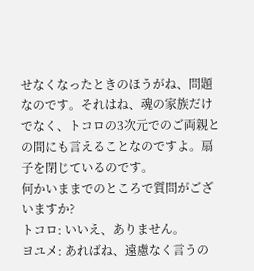せなくなったときのほうがね、問題なのです。それはね、魂の家族だけでなく、トコロの3次元でのご両親との間にも言えることなのですよ。扇子を閉じているのです。
何かいままでのところで質問がございますか?
トコロ: いいえ、ありません。
ヨユメ: あればね、遠慮なく言うの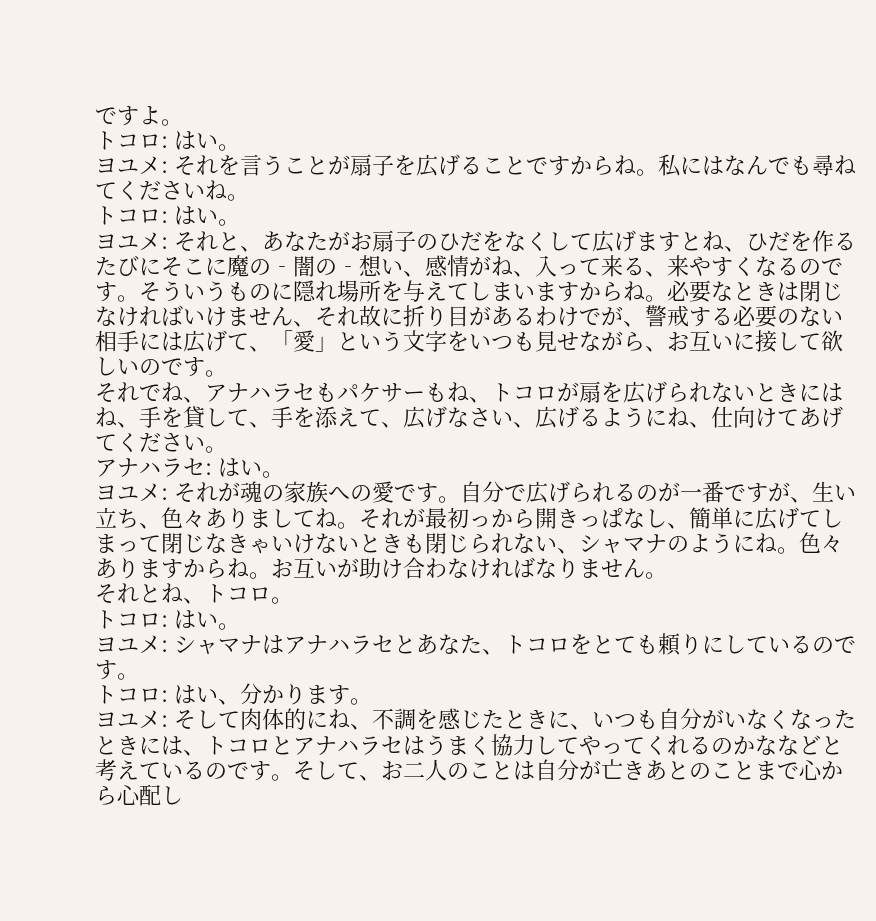ですよ。
トコロ: はい。
ヨユメ: それを言うことが扇子を広げることですからね。私にはなんでも尋ねてくださいね。
トコロ: はい。
ヨユメ: それと、あなたがお扇子のひだをなくして広げますとね、ひだを作るたびにそこに魔の‐闇の‐想い、感情がね、入って来る、来やすくなるのです。そういうものに隠れ場所を与えてしまいますからね。必要なときは閉じなければいけません、それ故に折り目があるわけでが、警戒する必要のない相手には広げて、「愛」という文字をいつも見せながら、お互いに接して欲しいのです。
それでね、アナハラセもパケサーもね、トコロが扇を広げられないときにはね、手を貸して、手を添えて、広げなさい、広げるようにね、仕向けてあげてください。
アナハラセ: はい。
ヨユメ: それが魂の家族への愛です。自分で広げられるのが一番ですが、生い立ち、色々ありましてね。それが最初っから開きっぱなし、簡単に広げてしまって閉じなきゃいけないときも閉じられない、シャマナのようにね。色々ありますからね。お互いが助け合わなければなりません。
それとね、トコロ。
トコロ: はい。
ヨユメ: シャマナはアナハラセとあなた、トコロをとても頼りにしているのです。
トコロ: はい、分かります。
ヨユメ: そして肉体的にね、不調を感じたときに、いつも自分がいなくなったときには、トコロとアナハラセはうまく協力してやってくれるのかななどと考えているのです。そして、お二人のことは自分が亡きあとのことまで心から心配し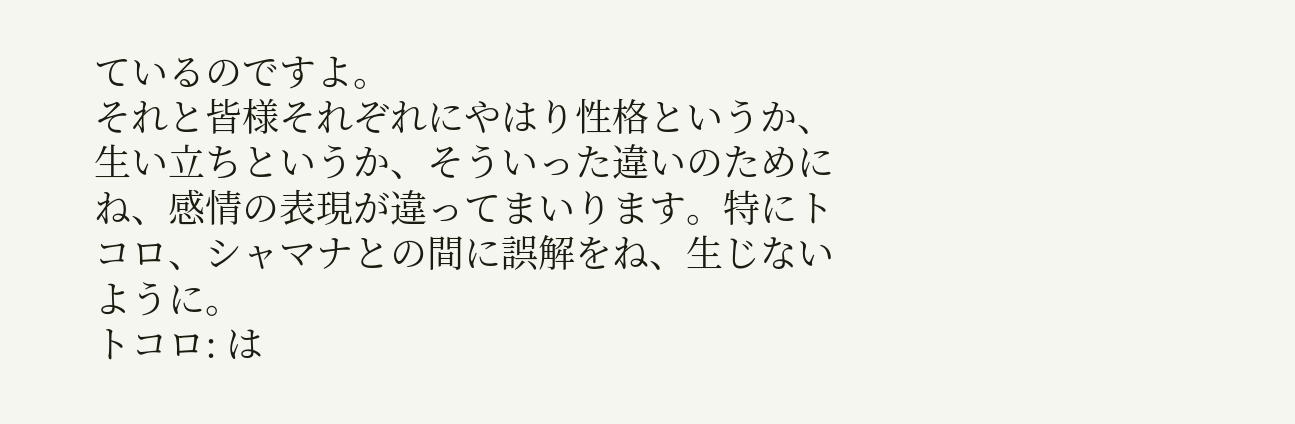ているのですよ。
それと皆様それぞれにやはり性格というか、生い立ちというか、そういった違いのためにね、感情の表現が違ってまいります。特にトコロ、シャマナとの間に誤解をね、生じないように。
トコロ: は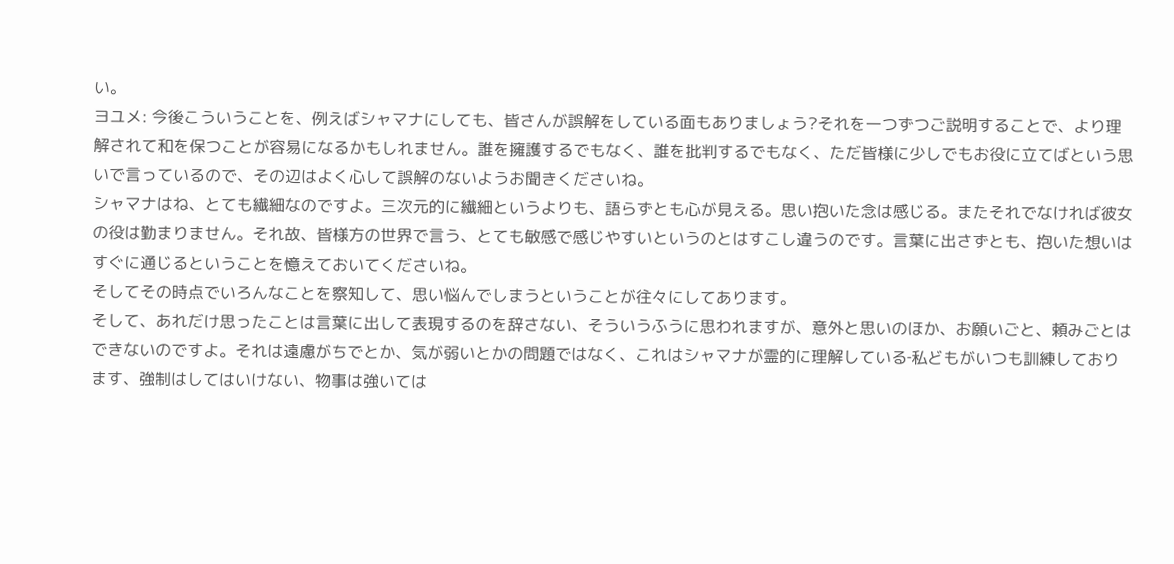い。
ヨユメ: 今後こういうことを、例えばシャマナにしても、皆さんが誤解をしている面もありましょう?それを一つずつご説明することで、より理解されて和を保つことが容易になるかもしれません。誰を擁護するでもなく、誰を批判するでもなく、ただ皆様に少しでもお役に立てばという思いで言っているので、その辺はよく心して誤解のないようお聞きくださいね。
シャマナはね、とても繊細なのですよ。三次元的に繊細というよりも、語らずとも心が見える。思い抱いた念は感じる。またそれでなければ彼女の役は勤まりません。それ故、皆様方の世界で言う、とても敏感で感じやすいというのとはすこし違うのです。言葉に出さずとも、抱いた想いはすぐに通じるということを憶えておいてくださいね。
そしてその時点でいろんなことを察知して、思い悩んでしまうということが往々にしてあります。
そして、あれだけ思ったことは言葉に出して表現するのを辞さない、そういうふうに思われますが、意外と思いのほか、お願いごと、頼みごとはできないのですよ。それは遠慮がちでとか、気が弱いとかの問題ではなく、これはシャマナが霊的に理解している‐私どもがいつも訓練しております、強制はしてはいけない、物事は強いては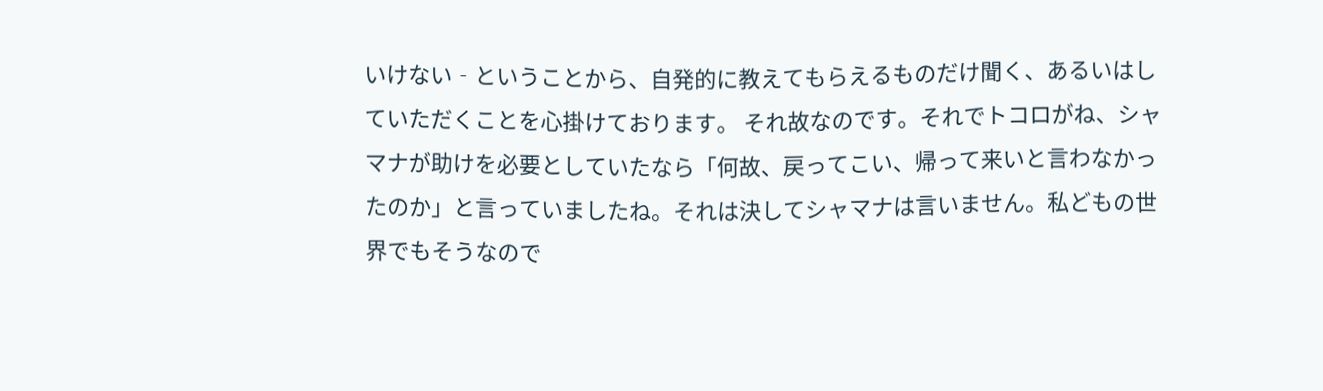いけない‐ということから、自発的に教えてもらえるものだけ聞く、あるいはしていただくことを心掛けております。 それ故なのです。それでトコロがね、シャマナが助けを必要としていたなら「何故、戻ってこい、帰って来いと言わなかったのか」と言っていましたね。それは決してシャマナは言いません。私どもの世界でもそうなので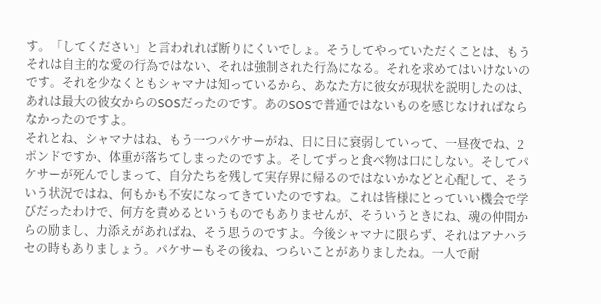す。「してください」と言われれば断りにくいでしょ。そうしてやっていただくことは、もうそれは自主的な愛の行為ではない、それは強制された行為になる。それを求めてはいけないのです。それを少なくともシャマナは知っているから、あなた方に彼女が現状を説明したのは、あれは最大の彼女からのSOSだったのです。あのSOSで普通ではないものを感じなければならなかったのですよ。
それとね、シャマナはね、もう一つパケサーがね、日に日に衰弱していって、一昼夜でね、2ポンドですか、体重が落ちてしまったのですよ。そしてずっと食べ物は口にしない。そしてパケサーが死んでしまって、自分たちを残して実存界に帰るのではないかなどと心配して、そういう状況ではね、何もかも不安になってきていたのですね。これは皆様にとっていい機会で学びだったわけで、何方を責めるというものでもありませんが、そういうときにね、魂の仲間からの励まし、力添えがあればね、そう思うのですよ。今後シャマナに限らず、それはアナハラセの時もありましょう。パケサーもその後ね、つらいことがありましたね。一人で耐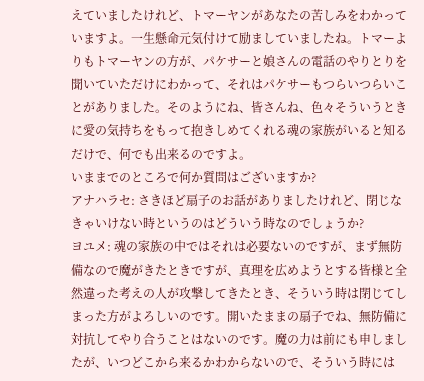えていましたけれど、トマーヤンがあなたの苦しみをわかっていますよ。一生懸命元気付けて励ましていましたね。トマーよりもトマーヤンの方が、パケサーと娘さんの電話のやりとりを聞いていただけにわかって、それはパケサーもつらいつらいことがありました。そのようにね、皆さんね、色々そういうときに愛の気持ちをもって抱きしめてくれる魂の家族がいると知るだけで、何でも出来るのですよ。
いままでのところで何か質問はございますか?
アナハラセ: さきほど扇子のお話がありましたけれど、閉じなきゃいけない時というのはどういう時なのでしょうか?
ヨユメ: 魂の家族の中ではそれは必要ないのですが、まず無防備なので魔がきたときですが、真理を広めようとする皆様と全然違った考えの人が攻撃してきたとき、そういう時は閉じてしまった方がよろしいのです。開いたままの扇子でね、無防備に対抗してやり合うことはないのです。魔の力は前にも申しましたが、いつどこから来るかわからないので、そういう時には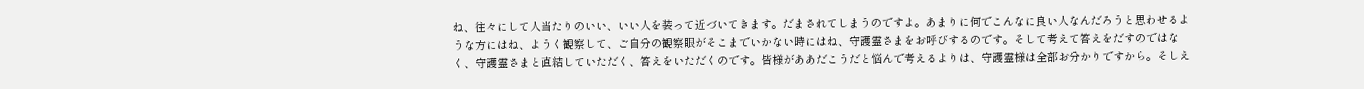ね、往々にして人当たりのいい、いい人を装って近づいてきます。だまされてしまうのですよ。あまりに何でこんなに良い人なんだろうと思わせるような方にはね、ようく観察して、ご自分の観察眼がそこまでいかない時にはね、守護霊さまをお呼びするのです。そして考えて答えをだすのではなく、守護霊さまと直結していただく、答えをいただくのです。皆様がああだこうだと悩んで考えるよりは、守護霊様は全部お分かりですから。そしえ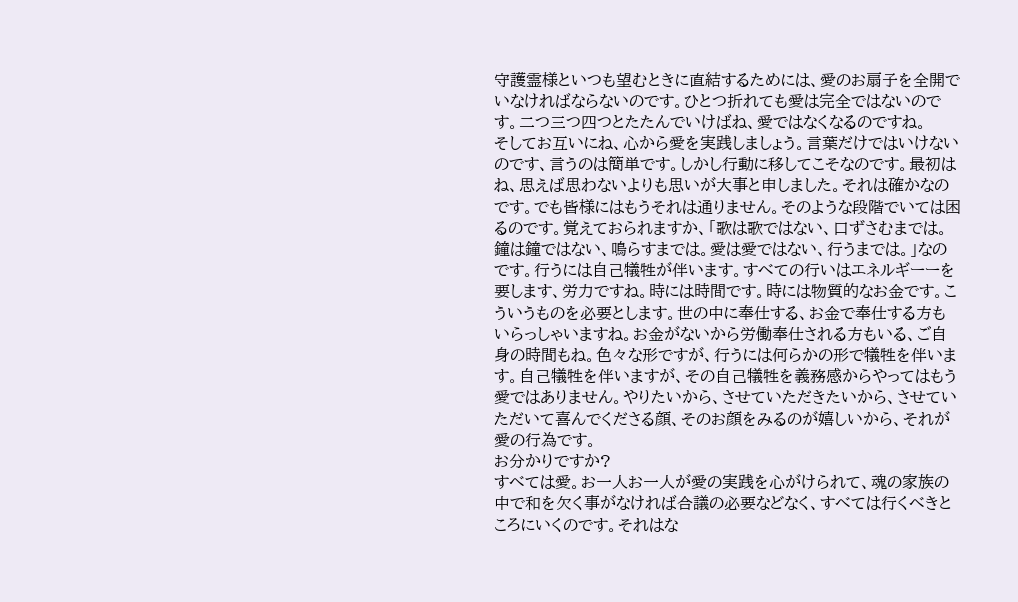守護霊様といつも望むときに直結するためには、愛のお扇子を全開でいなければならないのです。ひとつ折れても愛は完全ではないのです。二つ三つ四つとたたんでいけばね、愛ではなくなるのですね。
そしてお互いにね、心から愛を実践しましょう。言葉だけではいけないのです、言うのは簡単です。しかし行動に移してこそなのです。最初はね、思えば思わないよりも思いが大事と申しました。それは確かなのです。でも皆様にはもうそれは通りません。そのような段階でいては困るのです。覚えておられますか、「歌は歌ではない、口ずさむまでは。鐘は鐘ではない、鳴らすまでは。愛は愛ではない、行うまでは。」なのです。行うには自己犠牲が伴います。すべての行いはエネルギーーを要します、労力ですね。時には時間です。時には物質的なお金です。こういうものを必要とします。世の中に奉仕する、お金で奉仕する方もいらっしゃいますね。お金がないから労働奉仕される方もいる、ご自身の時間もね。色々な形ですが、行うには何らかの形で犠牲を伴います。自己犠牲を伴いますが、その自己犠牲を義務感からやってはもう愛ではありません。やりたいから、させていただきたいから、させていただいて喜んでくださる顔、そのお顔をみるのが嬉しいから、それが愛の行為です。
お分かりですか?
すべては愛。お一人お一人が愛の実践を心がけられて、魂の家族の中で和を欠く事がなければ合議の必要などなく、すべては行くべきところにいくのです。それはな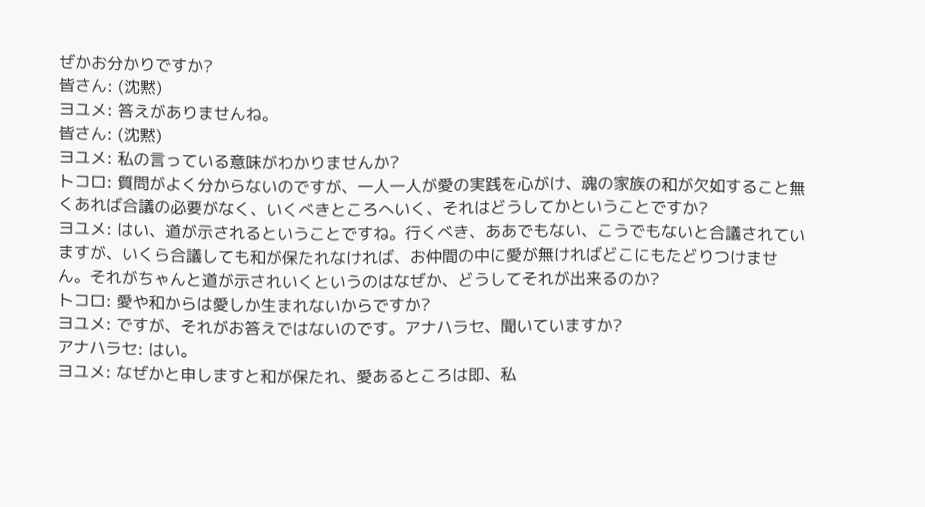ぜかお分かりですか?
皆さん: (沈黙)
ヨユメ: 答えがありませんね。
皆さん: (沈黙)
ヨユメ: 私の言っている意味がわかりませんか?
トコロ: 質問がよく分からないのですが、一人一人が愛の実践を心がけ、魂の家族の和が欠如すること無くあれば合議の必要がなく、いくべきところへいく、それはどうしてかということですか?
ヨユメ: はい、道が示されるということですね。行くべき、ああでもない、こうでもないと合議されていますが、いくら合議しても和が保たれなければ、お仲間の中に愛が無ければどこにもたどりつけません。それがちゃんと道が示されいくというのはなぜか、どうしてそれが出来るのか?
トコロ: 愛や和からは愛しか生まれないからですか?
ヨユメ: ですが、それがお答えではないのです。アナハラセ、聞いていますか?
アナハラセ: はい。
ヨユメ: なぜかと申しますと和が保たれ、愛あるところは即、私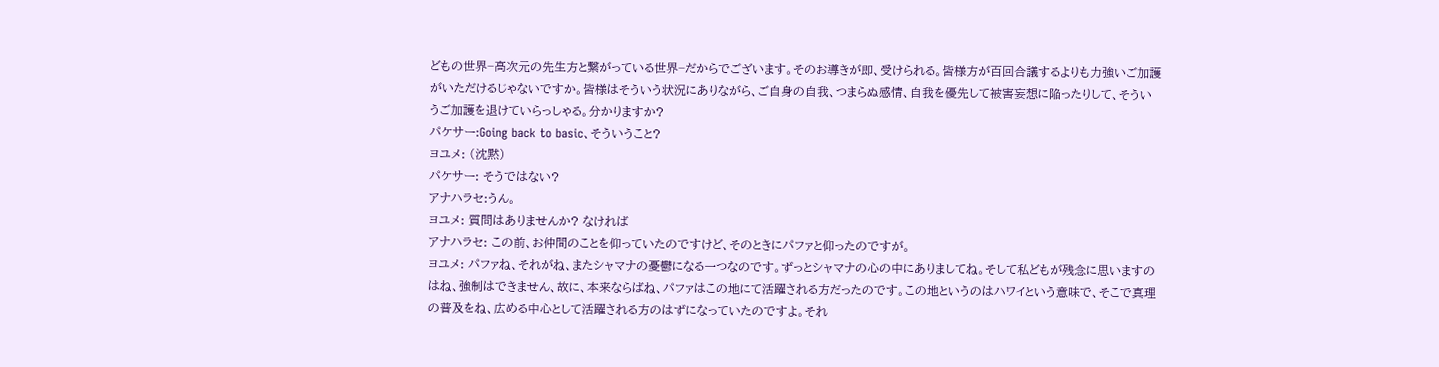どもの世界−高次元の先生方と繋がっている世界−だからでございます。そのお導きが即、受けられる。皆様方が百回合議するよりも力強いご加護がいただけるじゃないですか。皆様はそういう状況にありながら、ご自身の自我、つまらぬ感情、自我を優先して被害妄想に陥ったりして、そういうご加護を退けていらっしゃる。分かりますか?
パケサー:Going back to basic、そういうこと?
ヨユメ: (沈黙)
パケサー: そうではない?
アナハラセ:うん。
ヨユメ: 質問はありませんか? なければ
アナハラセ: この前、お仲間のことを仰っていたのですけど、そのときにパファと仰ったのですが。
ヨユメ: パファね、それがね、またシャマナの憂鬱になる一つなのです。ずっとシャマナの心の中にありましてね。そして私どもが残念に思いますのはね、強制はできません、故に、本来ならばね、パファはこの地にて活躍される方だったのです。この地というのはハワイという意味で、そこで真理の普及をね、広める中心として活躍される方のはずになっていたのですよ。それ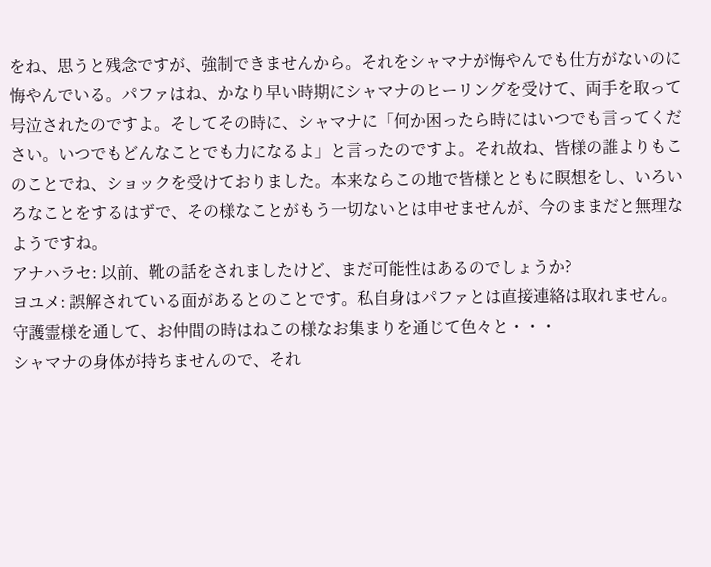をね、思うと残念ですが、強制できませんから。それをシャマナが悔やんでも仕方がないのに悔やんでいる。パファはね、かなり早い時期にシャマナのヒーリングを受けて、両手を取って号泣されたのですよ。そしてその時に、シャマナに「何か困ったら時にはいつでも言ってください。いつでもどんなことでも力になるよ」と言ったのですよ。それ故ね、皆様の誰よりもこのことでね、ショックを受けておりました。本来ならこの地で皆様とともに瞑想をし、いろいろなことをするはずで、その様なことがもう一切ないとは申せませんが、今のままだと無理なようですね。
アナハラセ: 以前、靴の話をされましたけど、まだ可能性はあるのでしょうか?
ヨユメ: 誤解されている面があるとのことです。私自身はパファとは直接連絡は取れません。守護霊様を通して、お仲間の時はねこの様なお集まりを通じて色々と・・・
シャマナの身体が持ちませんので、それ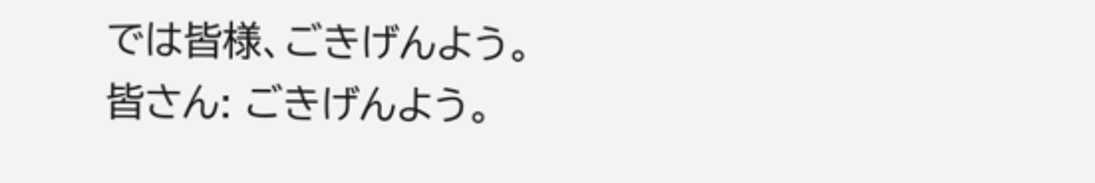では皆様、ごきげんよう。
皆さん: ごきげんよう。